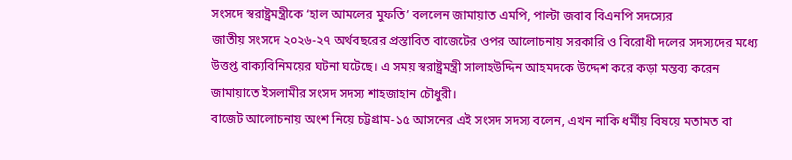সংসদে স্বরাষ্ট্রমন্ত্রীকে ‘হাল আমলের মুফতি’ বললেন জামায়াত এমপি, পাল্টা জবাব বিএনপি সদস্যের
জাতীয় সংসদে ২০২৬-২৭ অর্থবছরের প্রস্তাবিত বাজেটের ওপর আলোচনায় সরকারি ও বিরোধী দলের সদস্যদের মধ্যে উত্তপ্ত বাক্যবিনিময়ের ঘটনা ঘটেছে। এ সময় স্বরাষ্ট্রমন্ত্রী সালাহউদ্দিন আহমদকে উদ্দেশ করে কড়া মন্তব্য করেন জামায়াতে ইসলামীর সংসদ সদস্য শাহজাহান চৌধুরী।
বাজেট আলোচনায় অংশ নিয়ে চট্টগ্রাম-১৫ আসনের এই সংসদ সদস্য বলেন, এখন নাকি ধর্মীয় বিষয়ে মতামত বা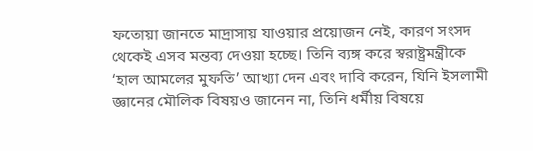ফতোয়া জানতে মাদ্রাসায় যাওয়ার প্রয়োজন নেই, কারণ সংসদ থেকেই এসব মন্তব্য দেওয়া হচ্ছে। তিনি ব্যঙ্গ করে স্বরাষ্ট্রমন্ত্রীকে ‘হাল আমলের মুফতি’ আখ্যা দেন এবং দাবি করেন, যিনি ইসলামী জ্ঞানের মৌলিক বিষয়ও জানেন না, তিনি ধর্মীয় বিষয়ে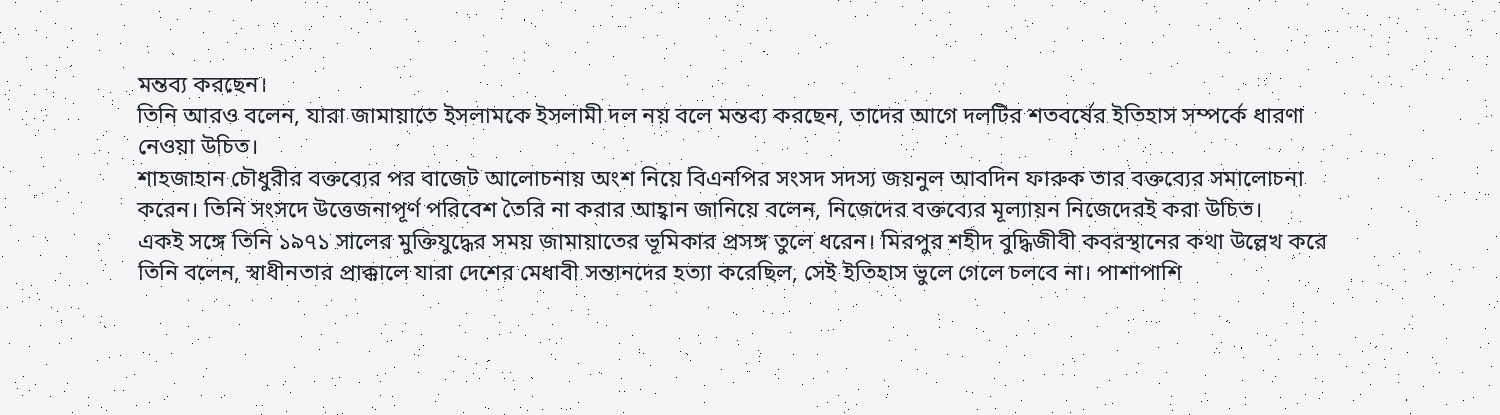মন্তব্য করছেন।
তিনি আরও বলেন, যারা জামায়াতে ইসলামকে ইসলামী দল নয় বলে মন্তব্য করছেন, তাদের আগে দলটির শতবর্ষের ইতিহাস সম্পর্কে ধারণা নেওয়া উচিত।
শাহজাহান চৌধুরীর বক্তব্যের পর বাজেট আলোচনায় অংশ নিয়ে বিএনপির সংসদ সদস্য জয়নুল আবদিন ফারুক তার বক্তব্যের সমালোচনা করেন। তিনি সংসদে উত্তেজনাপূর্ণ পরিবেশ তৈরি না করার আহ্বান জানিয়ে বলেন, নিজেদের বক্তব্যের মূল্যায়ন নিজেদেরই করা উচিত।
একই সঙ্গে তিনি ১৯৭১ সালের মুক্তিযুদ্ধের সময় জামায়াতের ভূমিকার প্রসঙ্গ তুলে ধরেন। মিরপুর শহীদ বুদ্ধিজীবী কবরস্থানের কথা উল্লেখ করে তিনি বলেন, স্বাধীনতার প্রাক্কালে যারা দেশের মেধাবী সন্তানদের হত্যা করেছিল, সেই ইতিহাস ভুলে গেলে চলবে না। পাশাপাশি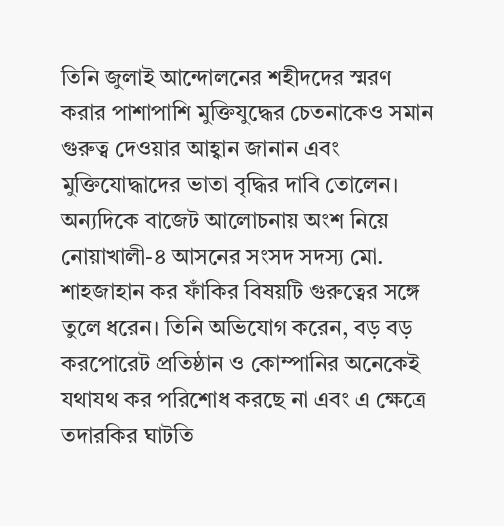তিনি জুলাই আন্দোলনের শহীদদের স্মরণ করার পাশাপাশি মুক্তিযুদ্ধের চেতনাকেও সমান গুরুত্ব দেওয়ার আহ্বান জানান এবং মুক্তিযোদ্ধাদের ভাতা বৃদ্ধির দাবি তোলেন।
অন্যদিকে বাজেট আলোচনায় অংশ নিয়ে নোয়াখালী-৪ আসনের সংসদ সদস্য মো. শাহজাহান কর ফাঁকির বিষয়টি গুরুত্বের সঙ্গে তুলে ধরেন। তিনি অভিযোগ করেন, বড় বড় করপোরেট প্রতিষ্ঠান ও কোম্পানির অনেকেই যথাযথ কর পরিশোধ করছে না এবং এ ক্ষেত্রে তদারকির ঘাটতি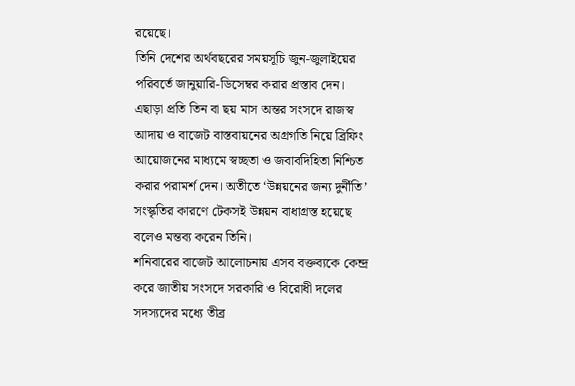রয়েছে।
তিনি দেশের অর্থবছরের সময়সূচি জুন-জুলাইয়ের পরিবর্তে জানুয়ারি-ডিসেম্বর করার প্রস্তাব দেন। এছাড়া প্রতি তিন বা ছয় মাস অন্তর সংসদে রাজস্ব আদায় ও বাজেট বাস্তবায়নের অগ্রগতি নিয়ে ব্রিফিং আয়োজনের মাধ্যমে স্বচ্ছতা ও জবাবদিহিতা নিশ্চিত করার পরামর্শ দেন। অতীতে ‘উন্নয়নের জন্য দুর্নীতি’ সংস্কৃতির কারণে টেকসই উন্নয়ন বাধাগ্রস্ত হয়েছে বলেও মন্তব্য করেন তিনি।
শনিবারের বাজেট আলোচনায় এসব বক্তব্যকে কেন্দ্র করে জাতীয় সংসদে সরকারি ও বিরোধী দলের সদস্যদের মধ্যে তীব্র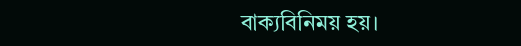বাক্যবিনিময় হয়।